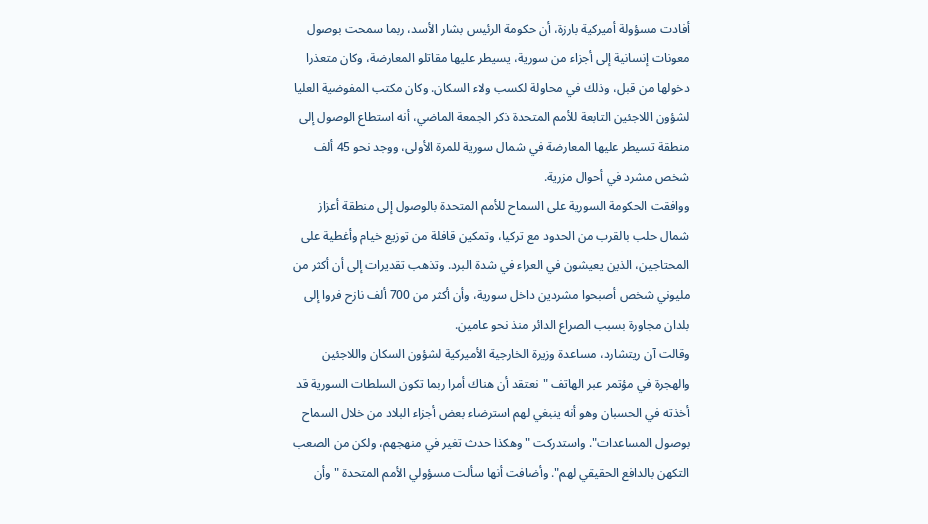أفادت مسؤولة أميركية بارزة، أن حكومة الرئيس بشار الأسد، ربما سمحت بوصول معونات إنسانية إلى أجزاء من سورية، يسيطر عليها مقاتلو المعارضة، وكان متعذرا دخولها من قبل، وذلك في محاولة لكسب ولاء السكان. وكان مكتب المفوضية العليا لشؤون اللاجئين التابعة للأمم المتحدة ذكر الجمعة الماضي، أنه استطاع الوصول إلى منطقة تسيطر عليها المعارضة في شمال سورية للمرة الأولى، ووجد نحو 45 ألف شخص مشرد في أحوال مزرية.
ووافقت الحكومة السورية على السماح للأمم المتحدة بالوصول إلى منطقة أعزاز شمال حلب بالقرب من الحدود مع تركيا، وتمكين قافلة من توزيع خيام وأغطية على المحتاجين، الذين يعيشون في العراء في شدة البرد. وتذهب تقديرات إلى أن أكثر من مليوني شخص أصبحوا مشردين داخل سورية، وأن أكثر من 700 ألف نازح فروا إلى بلدان مجاورة بسبب الصراع الدائر منذ نحو عامين.
وقالت آن ريتشارد، مساعدة وزيرة الخارجية الأميركية لشؤون السكان واللاجئين والهجرة في مؤتمر عبر الهاتف "نعتقد أن هناك أمرا ربما تكون السلطات السورية قد أخذته في الحسبان وهو أنه ينبغي لهم استرضاء بعض أجزاء البلاد من خلال السماح بوصول المساعدات". واستدركت "وهكذا حدث تغير في منهجهم، ولكن من الصعب التكهن بالدافع الحقيقي لهم". وأضافت أنها سألت مسؤولي الأمم المتحدة "وأن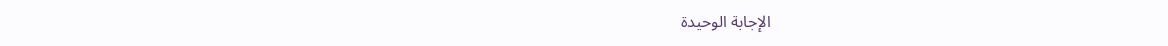الإجابة الوحيدة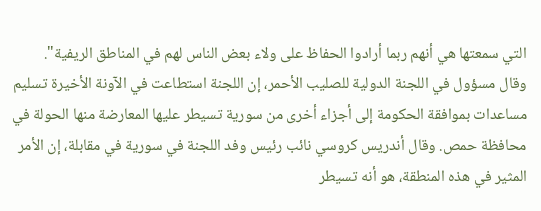التي سمعتها هي أنهم ربما أرادوا الحفاظ على ولاء بعض الناس لهم في المناطق الريفية".
وقال مسؤول في اللجنة الدولية للصليب الأحمر، إن اللجنة استطاعت في الآونة الأخيرة تسليم مساعدات بموافقة الحكومة إلى أجزاء أخرى من سورية تسيطر عليها المعارضة منها الحولة في محافظة حمص. وقال أندريس كروسي نائب رئيس وفد اللجنة في سورية في مقابلة، إن الأمر المثير في هذه المنطقة، هو أنه تسيطر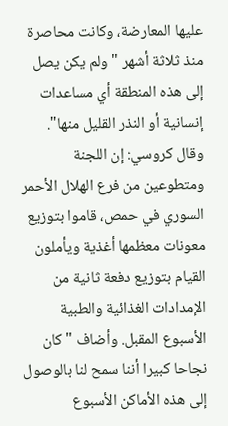عليها المعارضة، وكانت محاصرة منذ ثلاثة أشهر "ولم يكن يصل إلى هذه المنطقة أي مساعدات إنسانية أو النذر القليل منها".
وقال كروسي: إن اللجنة ومتطوعين من فرع الهلال الأحمر السوري في حمص، قاموا بتوزيع معونات معظمها أغذية ويأملون القيام بتوزيع دفعة ثانية من الإمدادات الغذائية والطبية الأسبوع المقبل. وأضاف "كان نجاحا كبيرا أننا سمح لنا بالوصول إلى هذه الأماكن الأسبوع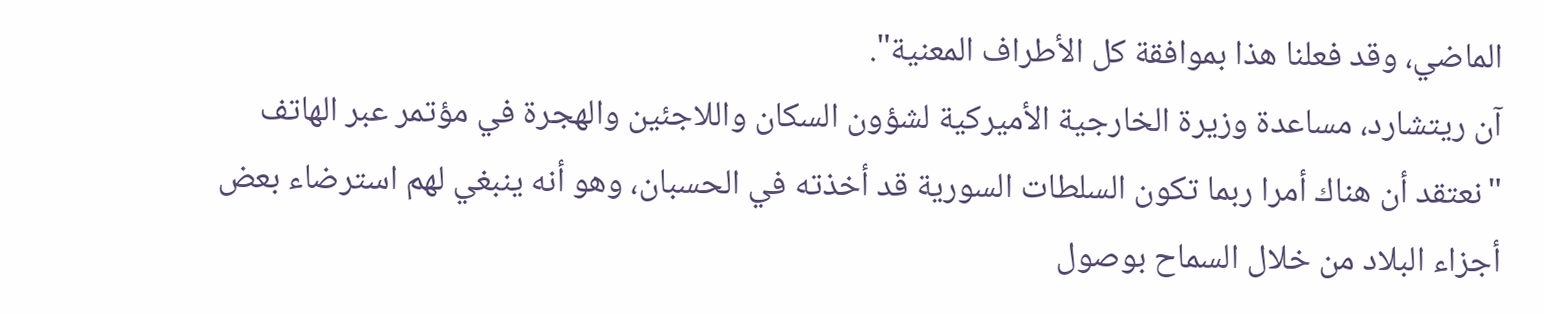الماضي، وقد فعلنا هذا بموافقة كل الأطراف المعنية".
آن ريتشارد، مساعدة وزيرة الخارجية الأميركية لشؤون السكان واللاجئين والهجرة في مؤتمر عبر الهاتف "نعتقد أن هناك أمرا ربما تكون السلطات السورية قد أخذته في الحسبان، وهو أنه ينبغي لهم استرضاء بعض أجزاء البلاد من خلال السماح بوصول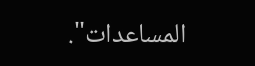المساعدات".